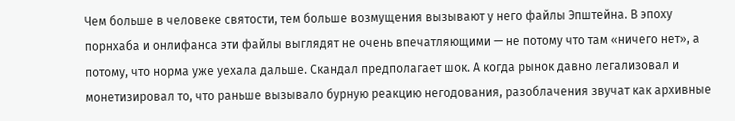Чем больше в человеке святости, тем больше возмущения вызывают у него файлы Эпштейна. В эпоху порнхаба и онлифанса эти файлы выглядят не очень впечатляющими — не потому что там «ничего нет», а потому, что норма уже уехала дальше. Скандал предполагает шок. А когда рынок давно легализовал и монетизировал то, что раньше вызывало бурную реакцию негодования, разоблачения звучат как архивные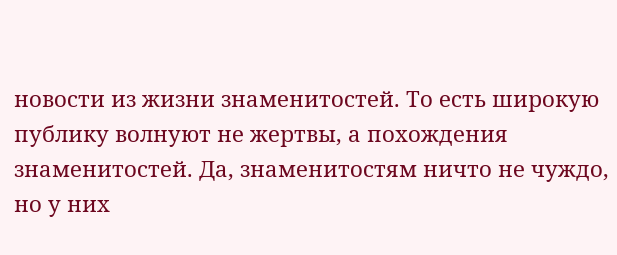новости из жизни знаменитостей. То есть широкую публику волнуют не жертвы, а похождения знаменитостей. Да, знаменитостям ничто не чуждо, но у них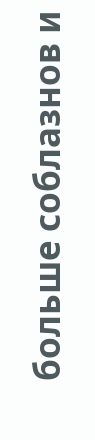больше соблазнов и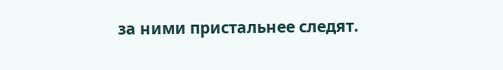за ними пристальнее следят.